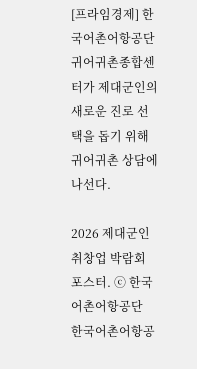[프라임경제] 한국어촌어항공단 귀어귀촌종합센터가 제대군인의 새로운 진로 선택을 돕기 위해 귀어귀촌 상담에 나선다.

2026 제대군인 취창업 박람회 포스터. ⓒ 한국어촌어항공단
한국어촌어항공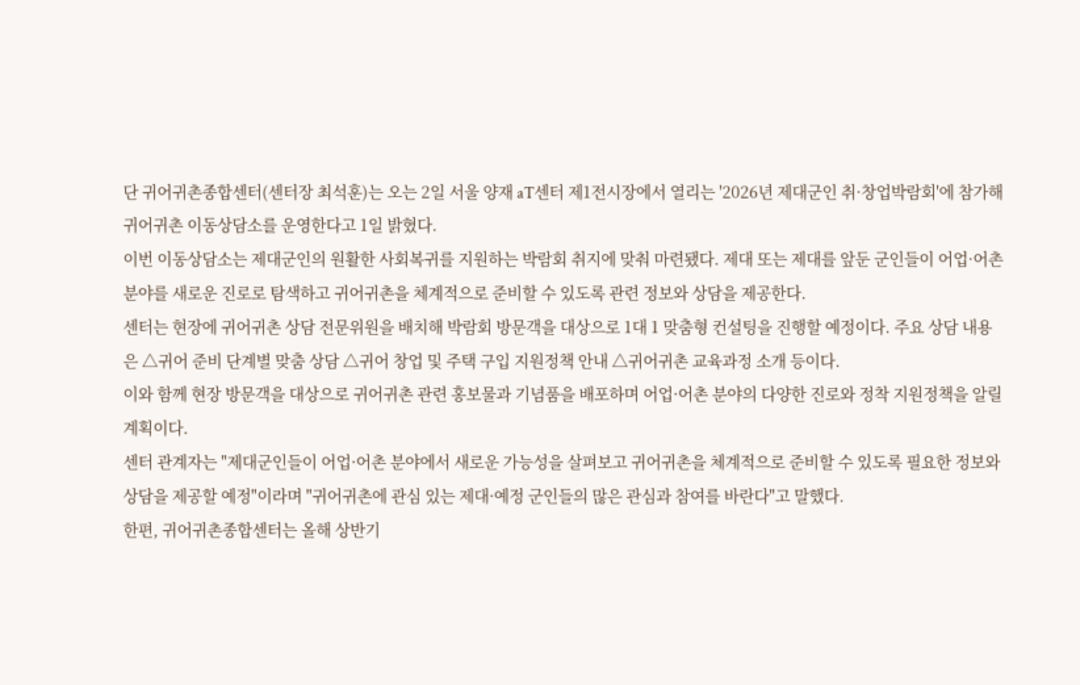단 귀어귀촌종합센터(센터장 최석훈)는 오는 2일 서울 양재 aT센터 제1전시장에서 열리는 '2026년 제대군인 취·창업박람회'에 참가해 귀어귀촌 이동상담소를 운영한다고 1일 밝혔다.
이번 이동상담소는 제대군인의 원활한 사회복귀를 지원하는 박람회 취지에 맞춰 마련됐다. 제대 또는 제대를 앞둔 군인들이 어업·어촌 분야를 새로운 진로로 탐색하고 귀어귀촌을 체계적으로 준비할 수 있도록 관련 정보와 상담을 제공한다.
센터는 현장에 귀어귀촌 상담 전문위원을 배치해 박람회 방문객을 대상으로 1대 1 맞춤형 컨설팅을 진행할 예정이다. 주요 상담 내용은 △귀어 준비 단계별 맞춤 상담 △귀어 창업 및 주택 구입 지원정책 안내 △귀어귀촌 교육과정 소개 등이다.
이와 함께 현장 방문객을 대상으로 귀어귀촌 관련 홍보물과 기념품을 배포하며 어업·어촌 분야의 다양한 진로와 정착 지원정책을 알릴 계획이다.
센터 관계자는 "제대군인들이 어업·어촌 분야에서 새로운 가능성을 살펴보고 귀어귀촌을 체계적으로 준비할 수 있도록 필요한 정보와 상담을 제공할 예정"이라며 "귀어귀촌에 관심 있는 제대·예정 군인들의 많은 관심과 참여를 바란다"고 말했다.
한편, 귀어귀촌종합센터는 올해 상반기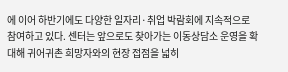에 이어 하반기에도 다양한 일자리·취업 박람회에 지속적으로 참여하고 있다. 센터는 앞으로도 찾아가는 이동상담소 운영을 확대해 귀어귀촌 희망자와의 현장 접점을 넓히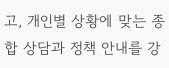고, 개인별 상황에 맞는 종합 상담과 정책 안내를 강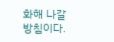화해 나갈 방침이다.